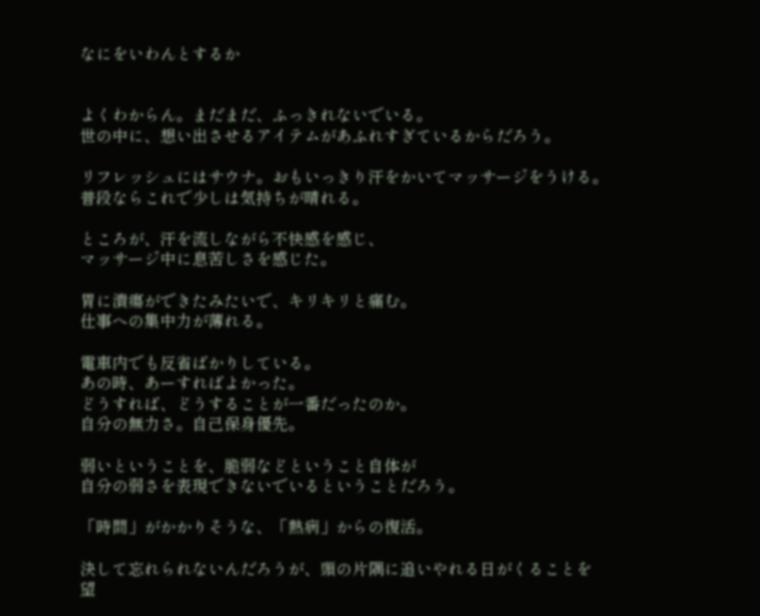なにをいわんとするか


よくわからん。まだまだ、ふっきれないでいる。
世の中に、想い出させるアイテムがあふれすぎているからだろう。

リフレッシュにはサウナ。おもいっきり汗をかいてマッサージをうける。
普段ならこれで少しは気持ちが晴れる。

ところが、汗を流しながら不快感を感じ、
マッサージ中に息苦しさを感じた。

胃に潰瘍ができたみたいで、キリキリと痛む。
仕事への集中力が薄れる。

電車内でも反省ばかりしている。
あの時、あーすればよかった。
どうすれば、どうすることが一番だったのか。
自分の無力さ。自己保身優先。

弱いということを、脆弱などということ自体が
自分の弱さを表現できないでいるということだろう。

「時間」がかかりそうな、「熱病」からの復活。

決して忘れられないんだろうが、頭の片隅に追いやれる日がくることを
望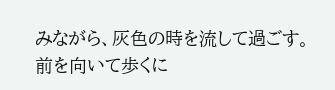みながら、灰色の時を流して過ごす。
前を向いて歩くに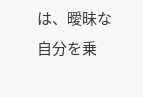は、曖昧な自分を乗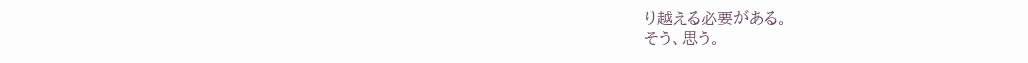り越える必要がある。
そう、思う。